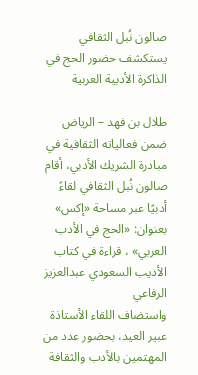صالون نُبل الثقافي يستكشف حضور الحج في الذاكرة الأدبية العربية

طلال بن فهد – الرياض
ضمن فعالياته الثقافية في مبادرة الشريك الأدبي، أقام صالون نُبل الثقافي لقاءً أدبيًا عبر مساحة «إكس» بعنوان: «الحج في الأدب العربي» ، قراءة في كتاب الأديب السعودي عبدالعزيز الرفاعي
واستضاف اللقاء الأستاذة عبير العيد، بحضور عدد من المهتمين بالأدب والثقافة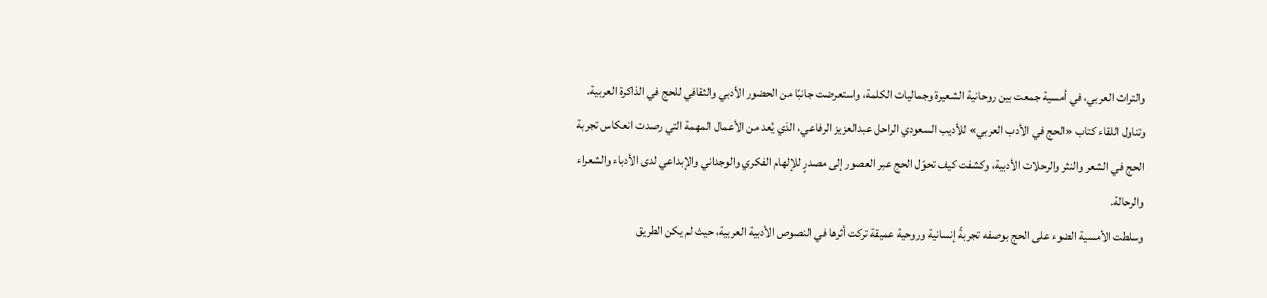والتراث العربي، في أمسية جمعت بين روحانية الشعيرة وجماليات الكلمة، واستعرضت جانبًا من الحضور الأدبي والثقافي للحج في الذاكرة العربية.
وتناول اللقاء كتاب «الحج في الأدب العربي» للأديب السعودي الراحل عبدالعزيز الرفاعي، الذي يُعد من الأعمال المهمة التي رصدت انعكاس تجربة الحج في الشعر والنثر والرحلات الأدبية، وكشفت كيف تحوّل الحج عبر العصور إلى مصدرٍ للإلهام الفكري والوجداني والإبداعي لدى الأدباء والشعراء والرحالة.
وسلطت الأمسية الضوء على الحج بوصفه تجربةً إنسانية وروحية عميقة تركت أثرها في النصوص الأدبية العربية، حيث لم يكن الطريق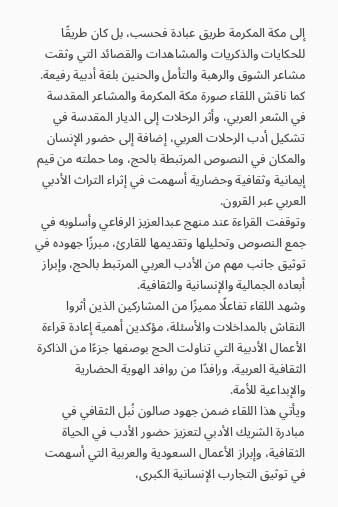إلى مكة المكرمة طريق عبادة فحسب، بل كان طريقًا للحكايات والذكريات والمشاهدات والقصائد التي وثقت مشاعر الشوق والرهبة والتأمل والحنين بلغة أدبية رفيعة.
كما ناقش اللقاء صورة مكة المكرمة والمشاعر المقدسة في الشعر العربي، وأثر الرحلات إلى الديار المقدسة في تشكيل أدب الرحلات العربي، إضافة إلى حضور الإنسان والمكان في النصوص المرتبطة بالحج، وما حملته من قيم إيمانية وثقافية وحضارية أسهمت في إثراء التراث الأدبي العربي عبر القرون.
وتوقفت القراءة عند منهج عبدالعزيز الرفاعي وأسلوبه في جمع النصوص وتحليلها وتقديمها للقارئ، مبرزًا جهوده في توثيق جانب مهم من الأدب العربي المرتبط بالحج، وإبراز أبعاده الجمالية والإنسانية والثقافية.
وشهد اللقاء تفاعلًا مميزًا من المشاركين الذين أثروا النقاش بالمداخلات والأسئلة، مؤكدين أهمية إعادة قراءة الأعمال الأدبية التي تناولت الحج بوصفها جزءًا من الذاكرة الثقافية العربية، ورافدًا من روافد الهوية الحضارية والإبداعية للأمة.
ويأتي هذا اللقاء ضمن جهود صالون نُبل الثقافي في مبادرة الشريك الأدبي لتعزيز حضور الأدب في الحياة الثقافية، وإبراز الأعمال السعودية والعربية التي أسهمت في توثيق التجارب الإنسانية الكبرى،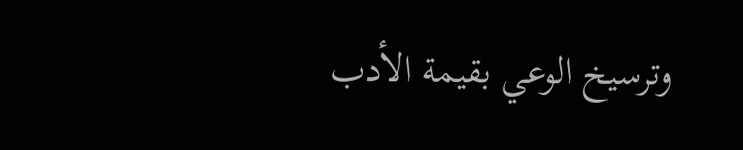وترسيخ الوعي بقيمة الأدب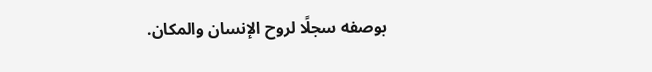بوصفه سجلًا لروح الإنسان والمكان.